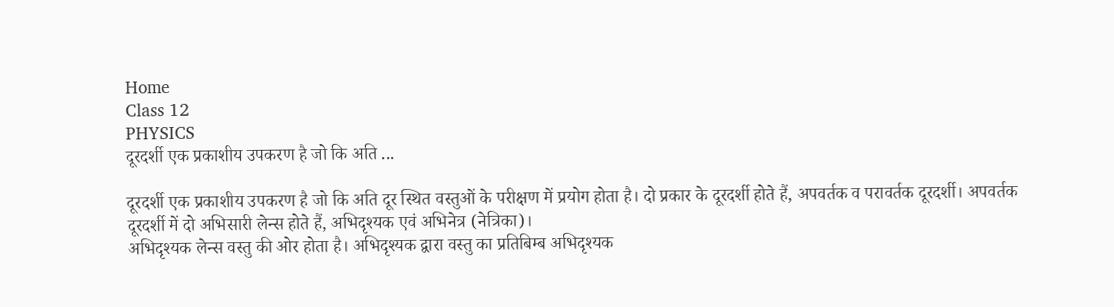Home
Class 12
PHYSICS
दूरदर्शी एक प्रकाशीय उपकरण है जो कि अति ...

दूरदर्शी एक प्रकाशीय उपकरण है जो कि अति दूर स्थित वस्तुओं के परीक्षण में प्रयोग होता है। दो प्रकार के दूरदर्शी होते हैं, अपवर्तक व परावर्तक दूरदर्शी। अपवर्तक दूरदर्शी में दो अभिसारी लेन्स होते हैं, अभिदृश्यक एवं अभिनेत्र (नेत्रिका)।
अभिदृश्यक लेन्स वस्तु की ओर होता है। अभिदृश्यक द्वारा वस्तु का प्रतिबिम्ब अभिदृश्यक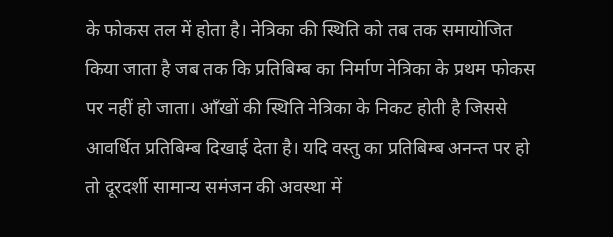के फोकस तल में होता है। नेत्रिका की स्थिति को तब तक समायोजित किया जाता है जब तक कि प्रतिबिम्ब का निर्माण नेत्रिका के प्रथम फोकस पर नहीं हो जाता। आँखों की स्थिति नेत्रिका के निकट होती है जिससे आवर्धित प्रतिबिम्ब दिखाई देता है। यदि वस्तु का प्रतिबिम्ब अनन्त पर हो तो दूरदर्शी सामान्य समंजन की अवस्था में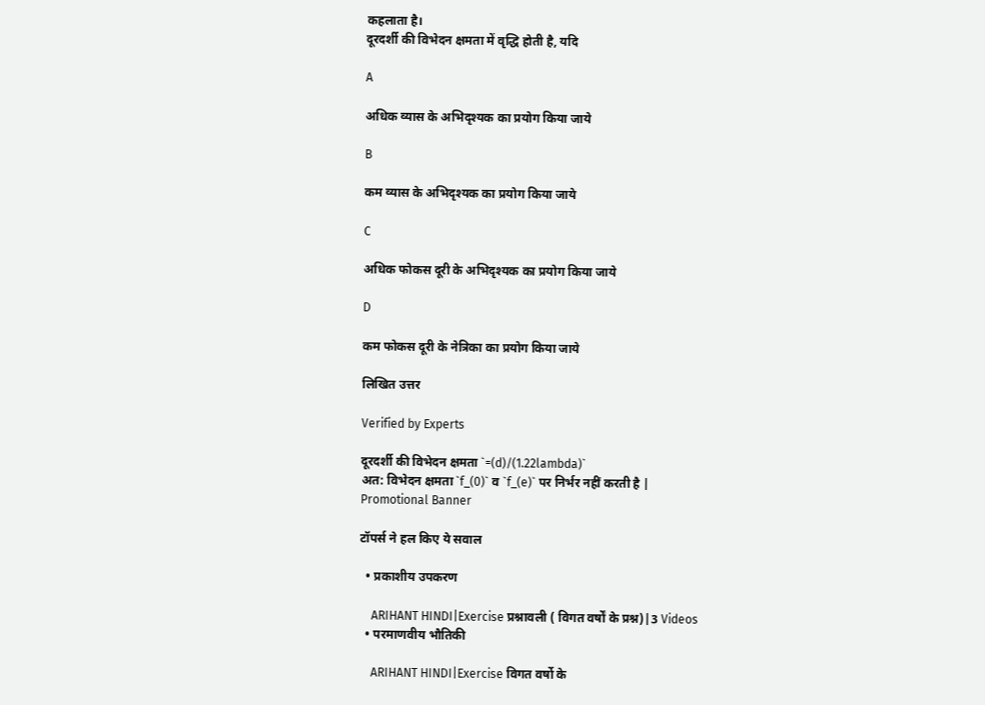कहलाता है।
दूरदर्शी की विभेदन क्षमता में वृद्धि होती है, यदि

A

अधिक व्यास के अभिदृश्यक का प्रयोग किया जाये

B

कम व्यास के अभिदृश्यक का प्रयोग किया जाये

C

अधिक फोकस दूरी के अभिदृश्यक का प्रयोग किया जाये

D

कम फोकस दूरी के नेत्रिका का प्रयोग किया जाये

लिखित उत्तर

Verified by Experts

दूरदर्शी की विभेदन क्षमता `=(d)/(1.22lambda)`
अत: विभेदन क्षमता `f_(0)` व `f_(e)` पर निर्भर नहीं करती है |
Promotional Banner

टॉपर्स ने हल किए ये सवाल

  • प्रकाशीय उपकरण

    ARIHANT HINDI|Exercise प्रश्नावली ( विगत वर्षों के प्रश्न)|3 Videos
  • परमाणवीय भौतिकी

    ARIHANT HINDI|Exercise विगत वर्षो के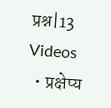प्रश्न|13 Videos
  • प्रक्षेप्य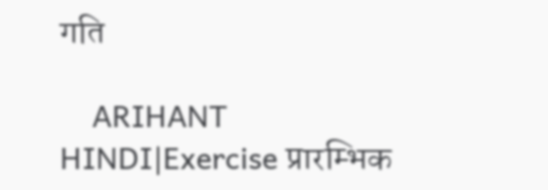गति

    ARIHANT HINDI|Exercise प्रारम्भिक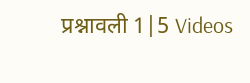प्रश्नावली 1|5 Videos